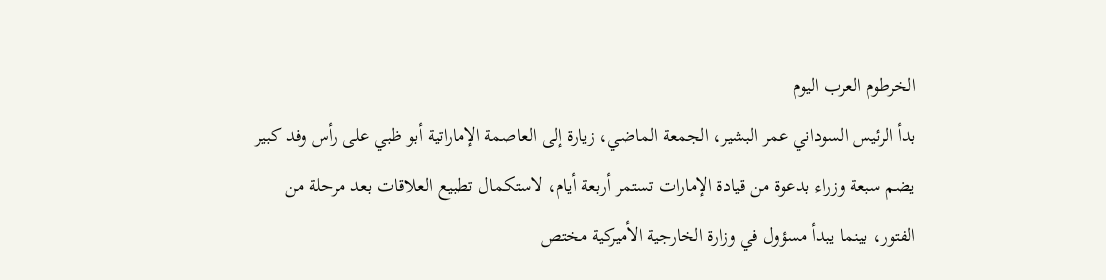الخرطوم العرب اليوم
بدأ الرئيس السوداني عمر البشير، الجمعة الماضي، زيارة إلى العاصمة الإماراتية أبو ظبي على رأس وفد كبير يضم سبعة وزراء بدعوة من قيادة الإمارات تستمر أربعة أيام، لاستكمال تطبيع العلاقات بعد مرحلة من الفتور، بينما يبدأ مسؤول في وزارة الخارجية الأميركية مختص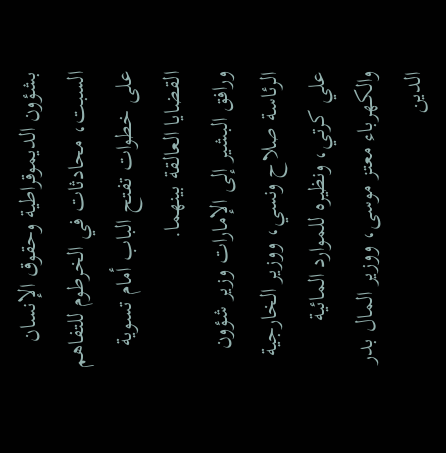بشؤون الديموقراطية وحقوق الإنسان السبت، محادثات في الخرطوم للتفاهم على خطوات تفتح الباب أمام تسوية القضايا العالقة بينهما.
ورافق البشير إلى الإمارات وزير شؤون الرئاسة صلاح ونسي، ووزير الخارجية علي كرتي، ونظيره للموارد المائية والكهرباء معتز موسى، ووزير المال بدر الدين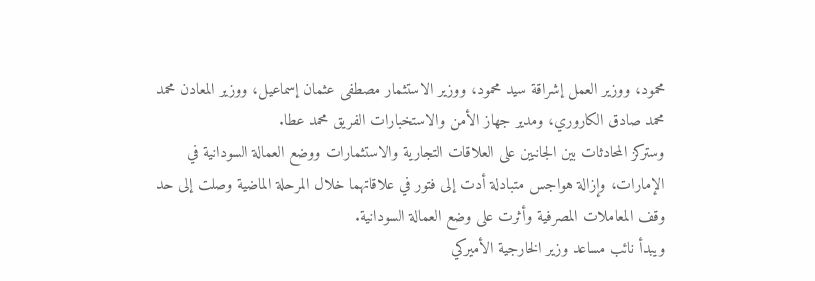محمود، ووزير العمل إشراقة سيد محمود، ووزير الاستثمار مصطفى عثمان إسماعيل، ووزير المعادن محمد محمد صادق الكاروري، ومدير جهاز الأمن والاستخبارات الفريق محمد عطا.
وستركز المحادثات بين الجانبين على العلاقات التجارية والاستثمارات ووضع العمالة السودانية في الإمارات، وإزالة هواجس متبادلة أدت إلى فتور في علاقاتهما خلال المرحلة الماضية وصلت إلى حد وقف المعاملات المصرفية وأثرت على وضع العمالة السودانية.
ويبدأ نائب مساعد وزير الخارجية الأميركي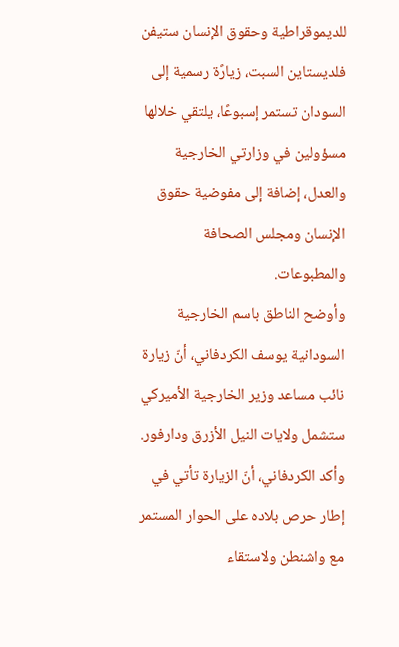للديموقراطية وحقوق الإنسان ستيفن فلديستاين السبت، زيارًة رسمية إلى السودان تستمر إسبوعًا، يلتقي خلالها مسؤولين في وزارتي الخارجية والعدل، إضافة إلى مفوضية حقوق الإنسان ومجلس الصحافة والمطبوعات.
وأوضح الناطق باسم الخارجية السودانية يوسف الكردفاني، أنّ زيارة نائب مساعد وزير الخارجية الأميركي ستشمل ولايات النيل الأزرق ودارفور.
وأكد الكردفاني، أنّ الزيارة تأتي في إطار حرص بلاده على الحوار المستمر مع واشنطن ولاستقاء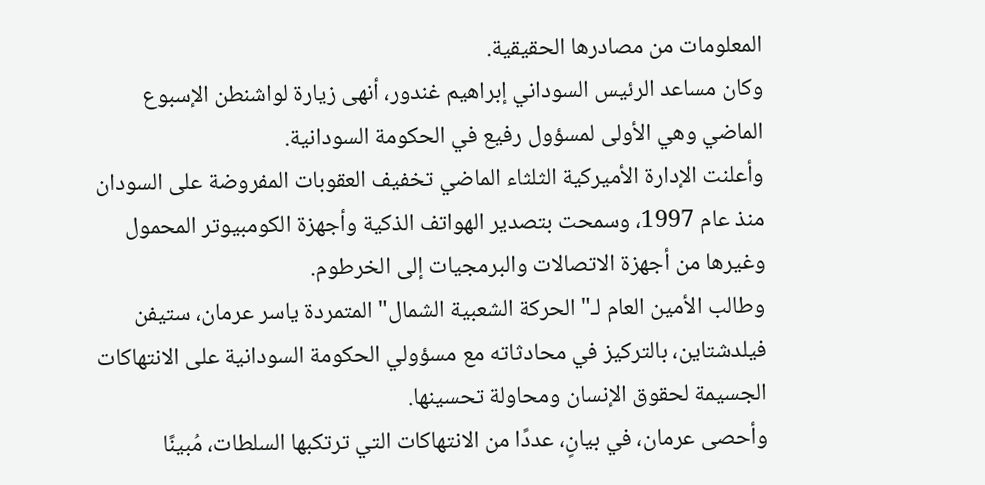المعلومات من مصادرها الحقيقية.
وكان مساعد الرئيس السوداني إبراهيم غندور، أنهى زيارة لواشنطن الإسبوع الماضي وهي الأولى لمسؤول رفيع في الحكومة السودانية.
وأعلنت الإدارة الأميركية الثلثاء الماضي تخفيف العقوبات المفروضة على السودان منذ عام 1997، وسمحت بتصدير الهواتف الذكية وأجهزة الكومبيوتر المحمول وغيرها من أجهزة الاتصالات والبرمجيات إلى الخرطوم.
وطالب الأمين العام لـ"الحركة الشعبية الشمال" المتمردة ياسر عرمان، ستيفن فيلدشتاين، بالتركيز في محادثاته مع مسؤولي الحكومة السودانية على الانتهاكات الجسيمة لحقوق الإنسان ومحاولة تحسينها.
وأحصى عرمان، في بيانٍ، عددًا من الانتهاكات التي ترتكبها السلطات، مُبينًا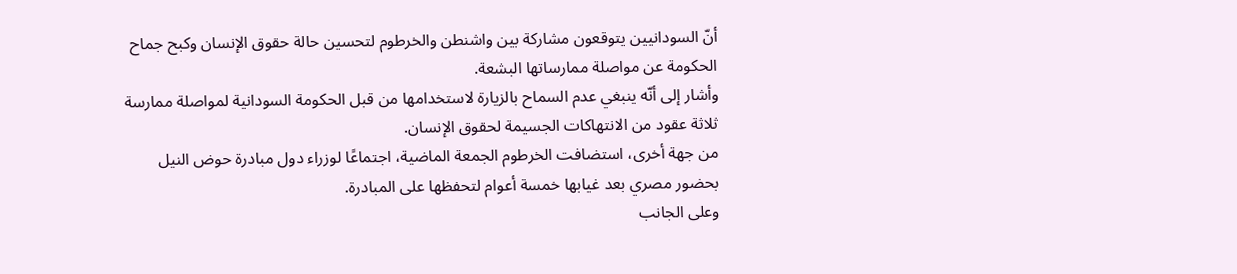أنّ السودانيين يتوقعون مشاركة بين واشنطن والخرطوم لتحسين حالة حقوق الإنسان وكبح جماح الحكومة عن مواصلة ممارساتها البشعة.
وأشار إلى أنّه ينبغي عدم السماح بالزيارة لاستخدامها من قبل الحكومة السودانية لمواصلة ممارسة ثلاثة عقود من الانتهاكات الجسيمة لحقوق الإنسان.
من جهة أخرى، استضافت الخرطوم الجمعة الماضية، اجتماعًا لوزراء دول مبادرة حوض النيل بحضور مصري بعد غيابها خمسة أعوام لتحفظها على المبادرة.
وعلى الجانب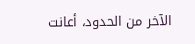الآخر من الحدود، أعانت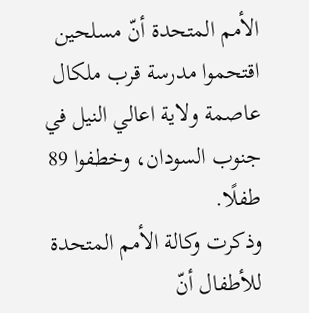الأمم المتحدة أنّ مسلحين اقتحموا مدرسة قرب ملكال عاصمة ولاية اعالي النيل في جنوب السودان، وخطفوا 89 طفلًا.
وذكرت وكالة الأمم المتحدة للأطفال أنّ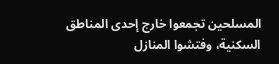المسلحين تجمعوا خارج إحدى المناطق السكنية، وفتشوا المنازل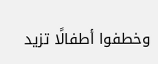وخطفوا أطفالًا تزيد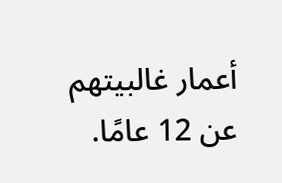أعمار غالبيتهم عن 12 عامًا.